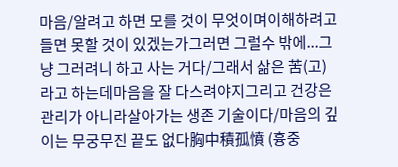마음/알려고 하면 모를 것이 무엇이며이해하려고 들면 못할 것이 있겠는가그러면 그럴수 밖에...그냥 그러려니 하고 사는 거다/그래서 삶은 苦(고)라고 하는데마음을 잘 다스려야지그리고 건강은 관리가 아니라살아가는 생존 기술이다/마음의 깊이는 무궁무진 끝도 없다胸中積孤憤 (흉중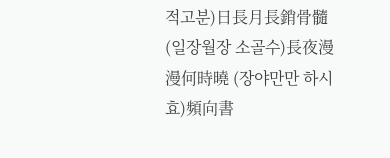적고분)日長月長銷骨髓 (일장월장 소골수)長夜漫漫何時曉 (장야만만 하시효)頻向書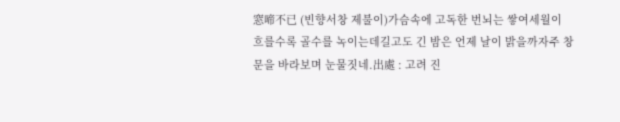窓啼不已 (빈향서창 제불이)가슴속에 고독한 번뇌는 쌓여세월이 흐를수록 골수를 녹이는데길고도 긴 밤은 언제 날이 밝을까자주 창문을 바라보며 눈물짓네.出處 : 고려 진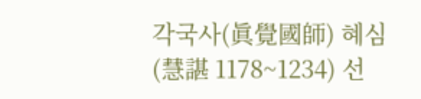각국사(眞覺國師) 혜심(慧諶 1178~1234) 선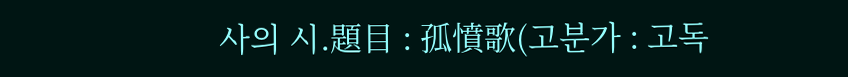사의 시.題目 : 孤憤歌(고분가 : 고독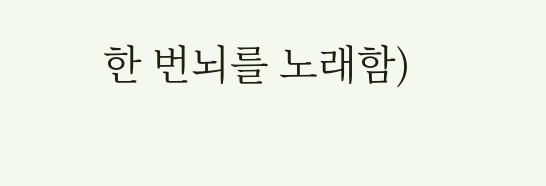한 번뇌를 노래함)